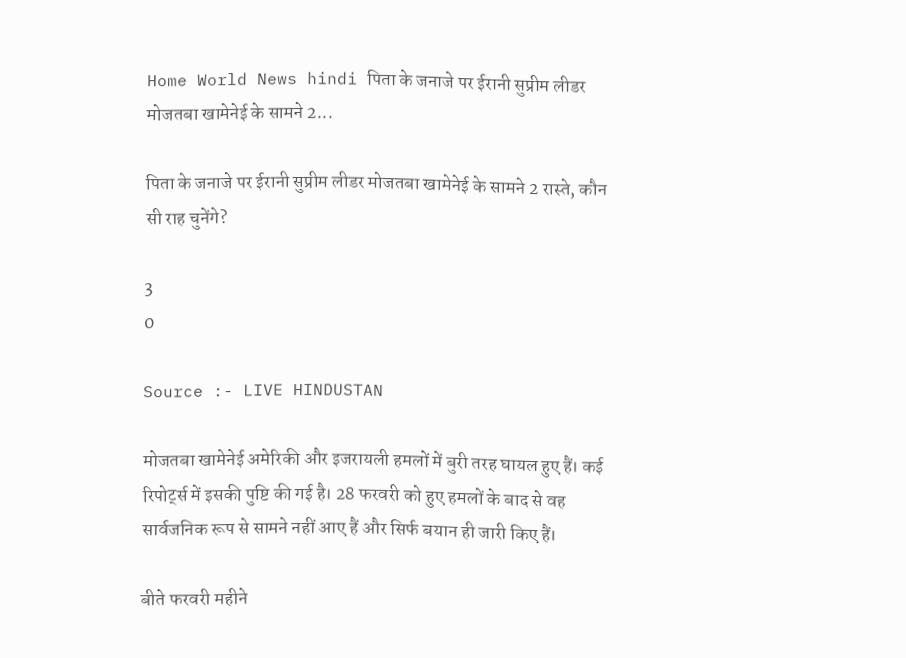Home World News hindi पिता के जनाजे पर ईरानी सुप्रीम लीडर मोजतबा खामेनेई के सामने 2...

पिता के जनाजे पर ईरानी सुप्रीम लीडर मोजतबा खामेनेई के सामने 2 रास्ते, कौन सी राह चुनेंगे?

3
0

Source :- LIVE HINDUSTAN

मोजतबा खामेनेई अमेरिकी और इजरायली हमलों में बुरी तरह घायल हुए हैं। कई रिपोर्ट्स में इसकी पुष्टि की गई है। 28 फरवरी को हुए हमलों के बाद से वह सार्वजनिक रूप से सामने नहीं आए हैं और सिर्फ बयान ही जारी किए हैं।

बीते फरवरी महीने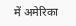में अमेरिका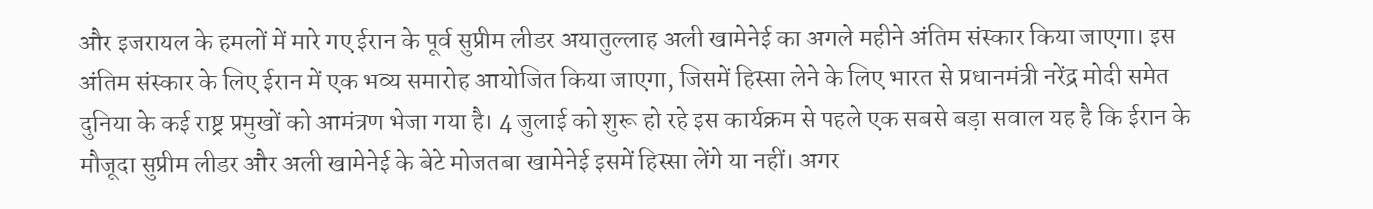और इजरायल के हमलों में मारे गए ईरान के पूर्व सुप्रीम लीडर अयातुल्लाह अली खामेनेई का अगले महीने अंतिम संस्कार किया जाएगा। इस अंतिम संस्कार के लिए ईरान में एक भव्य समारोह आयोजित किया जाएगा, जिसमें हिस्सा लेने के लिए भारत से प्रधानमंत्री नरेंद्र मोदी समेत दुनिया के कई राष्ट्र प्रमुखों को आमंत्रण भेजा गया है। 4 जुलाई को शुरू हो रहे इस कार्यक्रम से पहले एक सबसे बड़ा सवाल यह है कि ईरान के मौजूदा सुप्रीम लीडर और अली खामेनेई के बेटे मोजतबा खामेनेई इसमें हिस्सा लेंगे या नहीं। अगर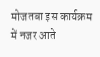मोजतबा इस कार्यक्रम में नजर आते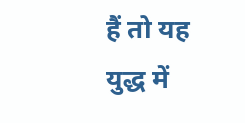हैं तो यह युद्ध में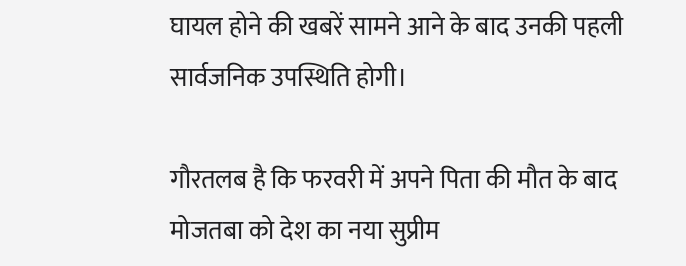घायल होने की खबरें सामने आने के बाद उनकी पहली सार्वजनिक उपस्थिति होगी।

गौरतलब है कि फरवरी में अपने पिता की मौत के बाद मोजतबा को देश का नया सुप्रीम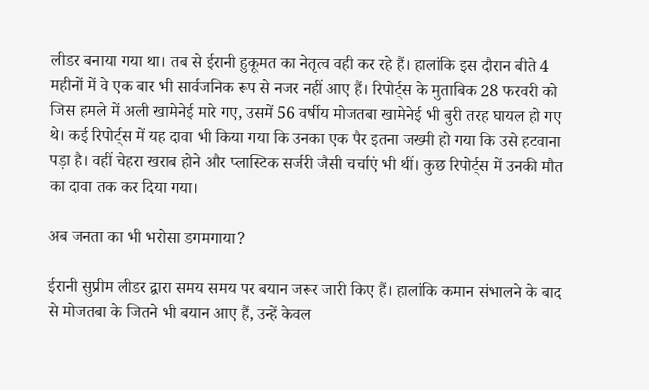लीडर बनाया गया था। तब से ईरानी हुकूमत का नेतृत्व वही कर रहे हैं। हालांकि इस दौरान बीते 4 महीनों में वे एक बार भी सार्वजनिक रूप से नजर नहीं आए हैं। रिपोर्ट्स के मुताबिक 28 फरवरी को जिस हमले में अली खामेनेई मारे गए, उसमें 56 वर्षीय मोजतबा खामेनेई भी बुरी तरह घायल हो गए थे। कई रिपोर्ट्स में यह दावा भी किया गया कि उनका एक पैर इतना जख्मी हो गया कि उसे हटवाना पड़ा है। वहीं चेहरा खराब होने और प्लास्टिक सर्जरी जैसी चर्चाएं भी थीं। कुछ रिपोर्ट्स में उनकी मौत का दावा तक कर दिया गया।

अब जनता का भी भरोसा डगमगाया?

ईरानी सुप्रीम लीडर द्वारा समय समय पर बयान जरूर जारी किए हैं। हालांकि कमान संभालने के बाद से मोजतबा के जितने भी बयान आए हैं, उन्हें केवल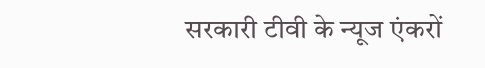सरकारी टीवी के न्यूज एंकरों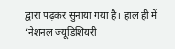द्वारा पढ़कर सुनाया गया है। हाल ही में ‘नेशनल ज्यूडिशियरी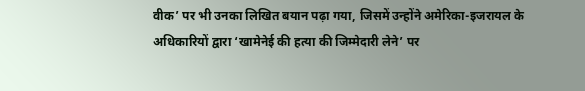वीक’ पर भी उनका लिखित बयान पढ़ा गया, जिसमें उन्होंने अमेरिका-इजरायल के अधिकारियों द्वारा ‘खामेनेई की हत्या की जिम्मेदारी लेने’ पर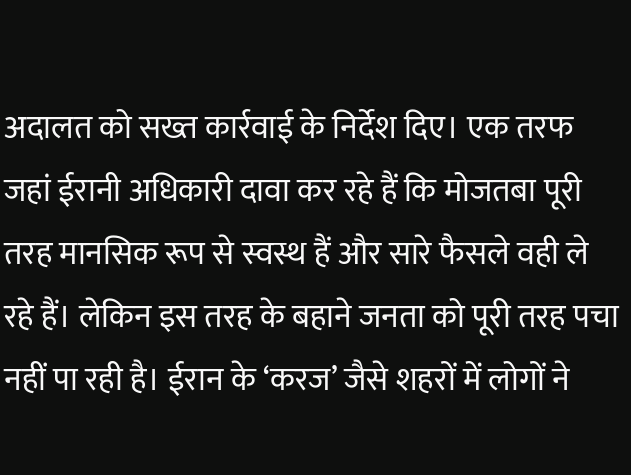अदालत को सख्त कार्रवाई के निर्देश दिए। एक तरफ जहां ईरानी अधिकारी दावा कर रहे हैं कि मोजतबा पूरी तरह मानसिक रूप से स्वस्थ हैं और सारे फैसले वही ले रहे हैं। लेकिन इस तरह के बहाने जनता को पूरी तरह पचा नहीं पा रही है। ईरान के ‘करज’ जैसे शहरों में लोगों ने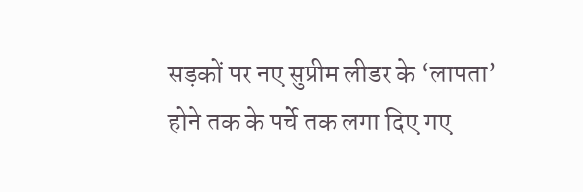सड़कों पर नए सुप्रीम लीडर के ‘लापता’ होने तक के पर्चे तक लगा दिए गए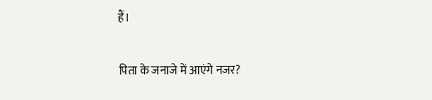हैं।

पिता के जनाजे में आएंगे नजर?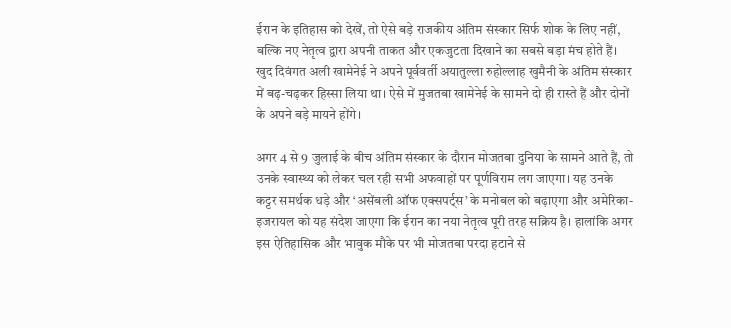ईरान के इतिहास को देखें, तो ऐसे बड़े राजकीय अंतिम संस्कार सिर्फ शोक के लिए नहीं, बल्कि नए नेतृत्व द्वारा अपनी ताकत और एकजुटता दिखाने का सबसे बड़ा मंच होते हैं। खुद दिवंगत अली खामेनेई ने अपने पूर्ववर्ती अयातुल्ला रुहोल्लाह खुमैनी के अंतिम संस्कार में बढ़-चढ़कर हिस्सा लिया था। ऐसे में मुजतबा खामेनेई के सामने दो ही रास्ते हैं और दोनों के अपने बड़े मायने होंगे।

अगर 4 से 9 जुलाई के बीच अंतिम संस्कार के दौरान मोजतबा दुनिया के सामने आते हैं, तो उनके स्वास्थ्य को लेकर चल रही सभी अफवाहों पर पूर्णविराम लग जाएगा। यह उनके कट्टर समर्थक धड़े और ‘असेंबली ऑफ एक्सपर्ट्स’ के मनोबल को बढ़ाएगा और अमेरिका-इजरायल को यह संदेश जाएगा कि ईरान का नया नेतृत्व पूरी तरह सक्रिय है। हालांकि अगर इस ऐतिहासिक और भावुक मौके पर भी मोजतबा परदा हटाने से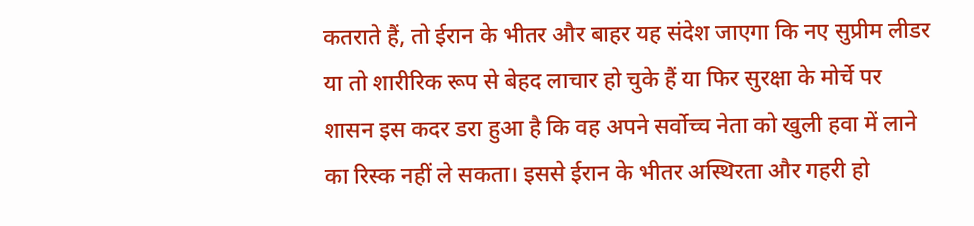कतराते हैं, तो ईरान के भीतर और बाहर यह संदेश जाएगा कि नए सुप्रीम लीडर या तो शारीरिक रूप से बेहद लाचार हो चुके हैं या फिर सुरक्षा के मोर्चे पर शासन इस कदर डरा हुआ है कि वह अपने सर्वोच्च नेता को खुली हवा में लाने का रिस्क नहीं ले सकता। इससे ईरान के भीतर अस्थिरता और गहरी हो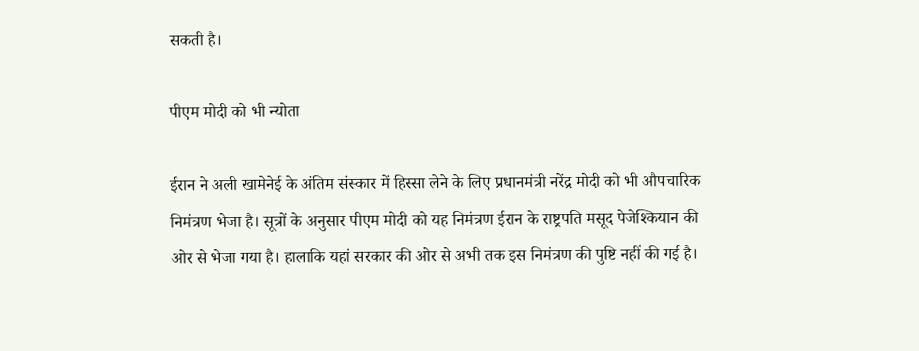सकती है।

पीएम मोदी को भी न्योता

ईरान ने अली खामेनेई के अंतिम संस्कार में हिस्सा लेने के लिए प्रधानमंत्री नरेंद्र मोदी को भी औपचारिक निमंत्रण भेजा है। सूत्रों के अनुसार पीएम मोदी को यह निमंत्रण ईरान के राष्ट्रपति मसूद पेजेश्कियान की ओर से भेजा गया है। हालाकि यहां सरकार की ओर से अभी तक इस निमंत्रण की पुष्टि नहीं की गई है।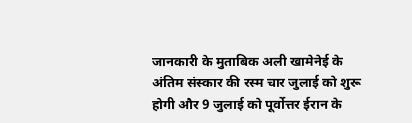जानकारी के मुताबिक अली खामेनेई के अंतिम संस्कार की रस्म चार जुलाई को शुरू होगी और 9 जुलाई को पूर्वोत्तर ईरान के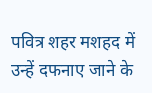पवित्र शहर मशहद में उन्हें दफनाए जाने के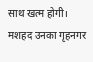साथ खत्म होगी। मशहद उनका गृहनगर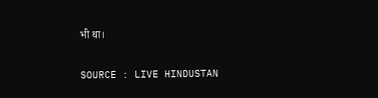भी था।

SOURCE : LIVE HINDUSTAN